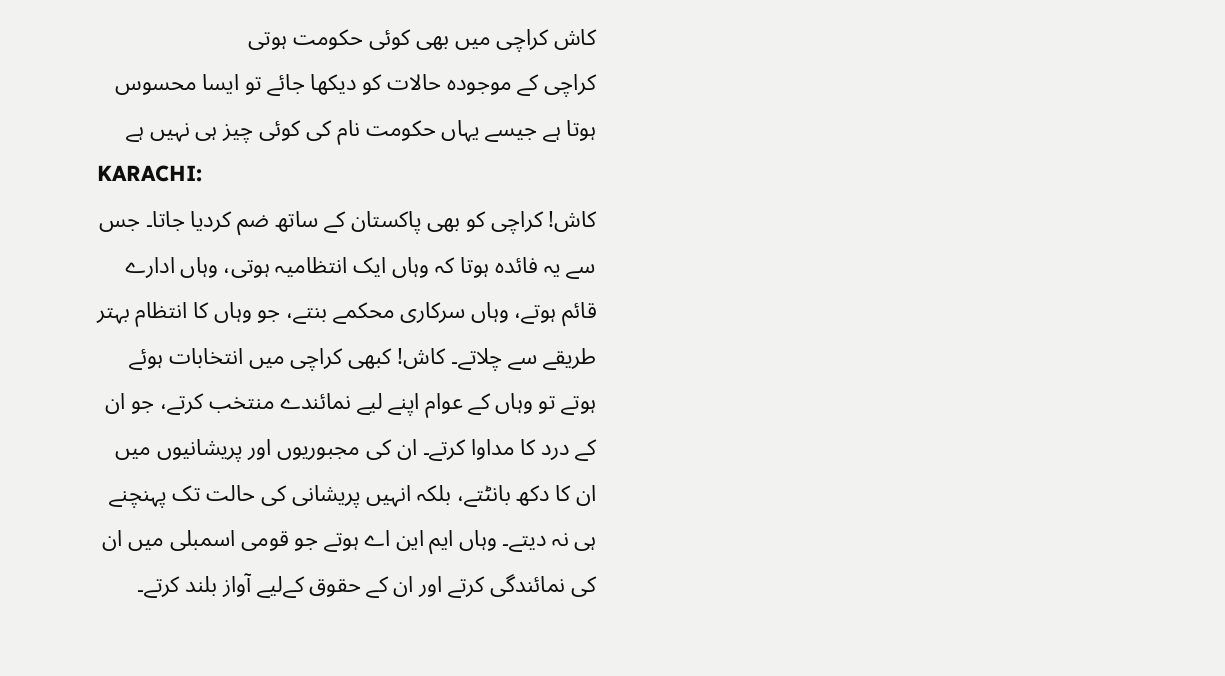کاش کراچی میں بھی کوئی حکومت ہوتی
کراچی کے موجودہ حالات کو دیکھا جائے تو ایسا محسوس ہوتا ہے جیسے یہاں حکومت نام کی کوئی چیز ہی نہیں ہے
KARACHI:
کاش! کراچی کو بھی پاکستان کے ساتھ ضم کردیا جاتا۔ جس سے یہ فائدہ ہوتا کہ وہاں ایک انتظامیہ ہوتی، وہاں ادارے قائم ہوتے، وہاں سرکاری محکمے بنتے، جو وہاں کا انتظام بہتر طریقے سے چلاتے۔ کاش! کبھی کراچی میں انتخابات ہوئے ہوتے تو وہاں کے عوام اپنے لیے نمائندے منتخب کرتے، جو ان کے درد کا مداوا کرتے۔ ان کی مجبوریوں اور پریشانیوں میں ان کا دکھ بانٹتے، بلکہ انہیں پریشانی کی حالت تک پہنچنے ہی نہ دیتے۔ وہاں ایم این اے ہوتے جو قومی اسمبلی میں ان کی نمائندگی کرتے اور ان کے حقوق کےلیے آواز بلند کرتے۔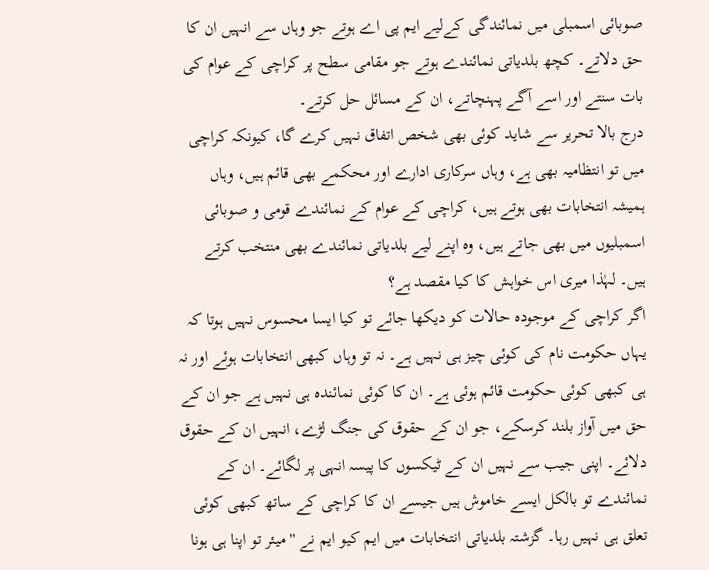صوبائی اسمبلی میں نمائندگی کےلیے ایم پی اے ہوتے جو وہاں سے انہیں ان کا حق دلاتے۔ کچھ بلدیاتی نمائندے ہوتے جو مقامی سطح پر کراچی کے عوام کی بات سنتے اور اسے آگے پہنچاتے، ان کے مسائل حل کرتے۔
درج بالا تحریر سے شاید کوئی بھی شخص اتفاق نہیں کرے گا، کیونکہ کراچی میں تو انتظامیہ بھی ہے، وہاں سرکاری ادارے اور محکمے بھی قائم ہیں، وہاں ہمیشہ انتخابات بھی ہوتے ہیں، کراچی کے عوام کے نمائندے قومی و صوبائی اسمبلیوں میں بھی جاتے ہیں، وہ اپنے لیے بلدیاتی نمائندے بھی منتخب کرتے ہیں۔ لہٰذا میری اس خواہش کا کیا مقصد ہے؟
اگر کراچی کے موجودہ حالات کو دیکھا جائے تو کیا ایسا محسوس نہیں ہوتا کہ یہاں حکومت نام کی کوئی چیز ہی نہیں ہے۔ نہ تو وہاں کبھی انتخابات ہوئے اور نہ ہی کبھی کوئی حکومت قائم ہوئی ہے۔ ان کا کوئی نمائندہ ہی نہیں ہے جو ان کے حق میں آواز بلند کرسکے، جو ان کے حقوق کی جنگ لڑے، انہیں ان کے حقوق دلائے۔ اپنی جیب سے نہیں ان کے ٹیکسوں کا پیسہ انہی پر لگائے۔ ان کے نمائندے تو بالکل ایسے خاموش ہیں جیسے ان کا کراچی کے ساتھ کبھی کوئی تعلق ہی نہیں رہا۔ گزشتہ بلدیاتی انتخابات میں ایم کیو ایم نے ''میئر تو اپنا ہی ہونا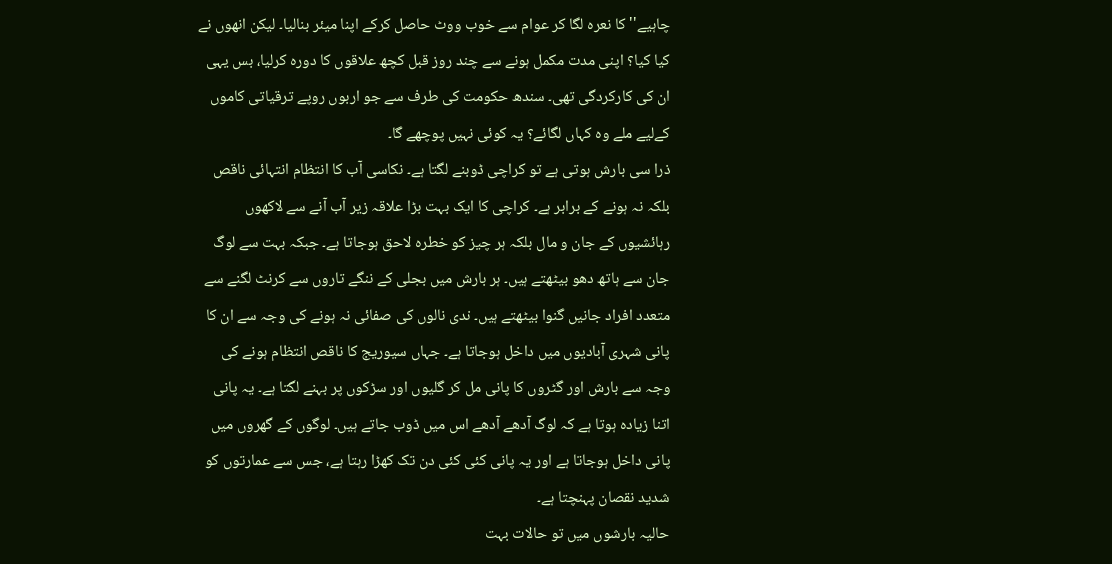چاہیے'' کا نعرہ لگا کر عوام سے خوب ووٹ حاصل کرکے اپنا میئر بنالیا۔ لیکن انھوں نے کیا کیا؟ اپنی مدت مکمل ہونے سے چند روز قبل کچھ علاقوں کا دورہ کرلیا، بس یہی ان کی کارکردگی تھی۔ سندھ حکومت کی طرف سے جو اربوں روپے ترقیاتی کاموں کےلیے ملے وہ کہاں لگائے؟ یہ کوئی نہیں پوچھے گا۔
ذرا سی بارش ہوتی ہے تو کراچی ڈوبنے لگتا ہے۔ نکاسی آب کا انتظام انتہائی ناقص بلکہ نہ ہونے کے برابر ہے۔ کراچی کا ایک بہت بڑا علاقہ زیر آب آنے سے لاکھوں رہائشیوں کے جان و مال بلکہ ہر چیز کو خطرہ لاحق ہوجاتا ہے۔ جبکہ بہت سے لوگ جان سے ہاتھ دھو بیٹھتے ہیں۔ ہر بارش میں بجلی کے ننگے تاروں سے کرنٹ لگنے سے متعدد افراد جانیں گنوا بیٹھتے ہیں۔ ندی نالوں کی صفائی نہ ہونے کی وجہ سے ان کا پانی شہری آبادیوں میں داخل ہوجاتا ہے۔ جہاں سیوریج کا ناقص انتظام ہونے کی وجہ سے بارش اور گٹروں کا پانی مل کر گلیوں اور سڑکوں پر بہنے لگتا ہے۔ یہ پانی اتنا زیادہ ہوتا ہے کہ لوگ آدھے آدھے اس میں ڈوب جاتے ہیں۔ لوگوں کے گھروں میں پانی داخل ہوجاتا ہے اور یہ پانی کئی کئی دن تک کھڑا رہتا ہے، جس سے عمارتوں کو شدید نقصان پہنچتا ہے۔
حالیہ بارشوں میں تو حالات بہت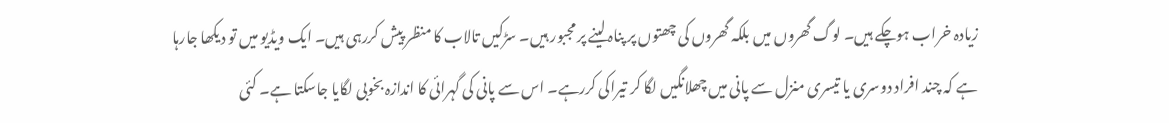زیادہ خراب ہوچکے ہیں۔ لوگ گھروں میں بلکہ گھروں کی چھتوں پر پناہ لینے پر مجبور ہیں۔ سڑکیں تالاب کا منظر پیش کررہی ہیں۔ ایک ویڈیو میں تو دیکھا جارہا ہے کہ چند افراد دوسری یا تیسری منزل سے پانی میں چھلانگیں لگا کر تیراکی کررہے۔ اس سے پانی کی گہرائی کا اندازہ بخوبی لگایا جاسکتا ہے۔ کئی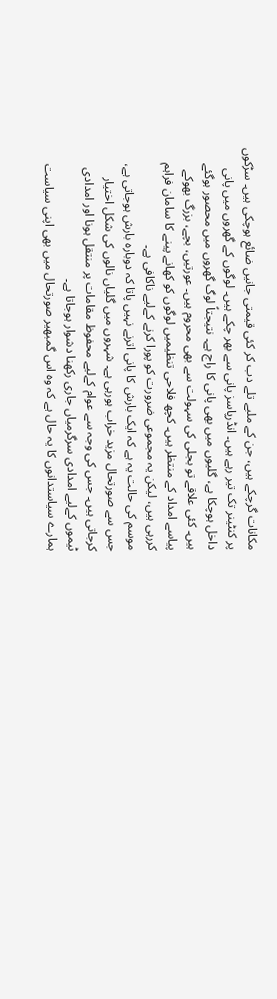مکانات گرچکے ہیں، جن کے ملبے تلے دب کر کئی قیمتی جانیں ضائع ہوچکی ہیں۔ سڑکوں پر کنٹینر تک تیر رہے ہیں۔ انڈرپاسز پانی سے بھر چکے ہیں۔ لوگوں کے گھروں میں پانی داخل ہوچکا ہے، گلیوں میں بھی پانی کا راج ہے۔ نتیجتاً لوگ گھروں میں محصور ہوگئے ہیں۔ کئی علاقے تو بجلی کی سہولت سے بھی محروم ہیں۔ عورتیں، بچے، بزرگ بھوکے پیاسے امداد کے منتظر ہیں۔ کچھ فلاحی تنظیمیں لوگوں کو کھانے پینے کا سامان فراہم کررہی ہیں، لیکن یہ مجموعی ضرورت کو پورا کرنے کےلیے ناکافی ہے۔
موسم کی حالت یہ ہے کہ ایک بارش کا پانی اترنے نہیں پاتا کہ دوبارہ بارش ہوجاتی ہے، جس سے صورتحال مزید خراب ہورہی ہے۔ شہروں میں گلیاں نالوں کی شکل اختیار کرجاتی ہیں۔ جس کی وجہ سے عوام کےلیے محفوظ مقامات پر منتقل ہونا اور امدادی ٹیموں کےلیے امدادی سرگرمیاں جاری رکھنا دشوار ہوجاتا ہے۔
ہمارے سیاستدانوں کا یہ حال ہے کہ وہ اس گمبھیر صورتحال میں بھی اپنی سیاست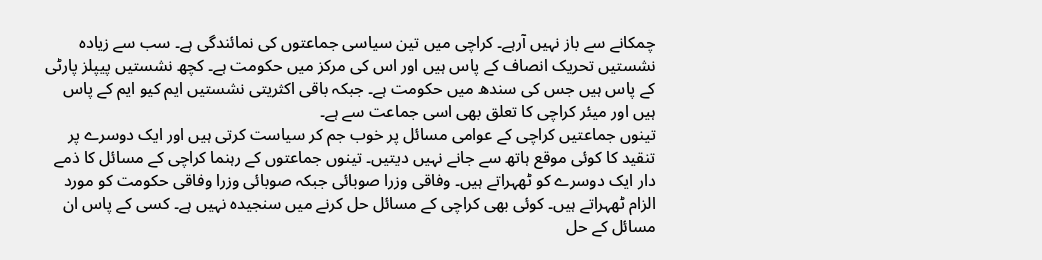چمکانے سے باز نہیں آرہے۔ کراچی میں تین سیاسی جماعتوں کی نمائندگی ہے۔ سب سے زیادہ نشستیں تحریک انصاف کے پاس ہیں اور اس کی مرکز میں حکومت ہے۔ کچھ نشستیں پیپلز پارٹی کے پاس ہیں جس کی سندھ میں حکومت ہے۔ جبکہ باقی اکثریتی نشستیں ایم کیو ایم کے پاس ہیں اور میئر کراچی کا تعلق بھی اسی جماعت سے ہے۔
تینوں جماعتیں کراچی کے عوامی مسائل پر خوب جم کر سیاست کرتی ہیں اور ایک دوسرے پر تنقید کا کوئی موقع ہاتھ سے جانے نہیں دیتیں۔ تینوں جماعتوں کے رہنما کراچی کے مسائل کا ذمے دار ایک دوسرے کو ٹھہراتے ہیں۔ وفاقی وزرا صوبائی جبکہ صوبائی وزرا وفاقی حکومت کو مورد الزام ٹھہراتے ہیں۔ کوئی بھی کراچی کے مسائل حل کرنے میں سنجیدہ نہیں ہے۔ کسی کے پاس ان مسائل کے حل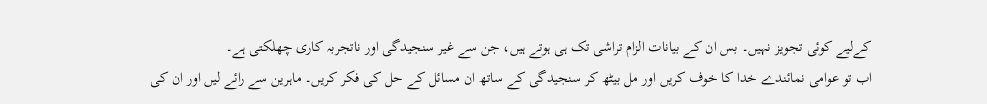کےلیے کوئی تجویز نہیں۔ بس ان کے بیانات الزام تراشی تک ہی ہوتے ہیں، جن سے غیر سنجیدگی اور ناتجربہ کاری چھلکتی ہے۔
اب تو عوامی نمائندے خدا کا خوف کریں اور مل بیٹھ کر سنجیدگی کے ساتھ ان مسائل کے حل کی فکر کریں۔ ماہرین سے رائے لیں اور ان کی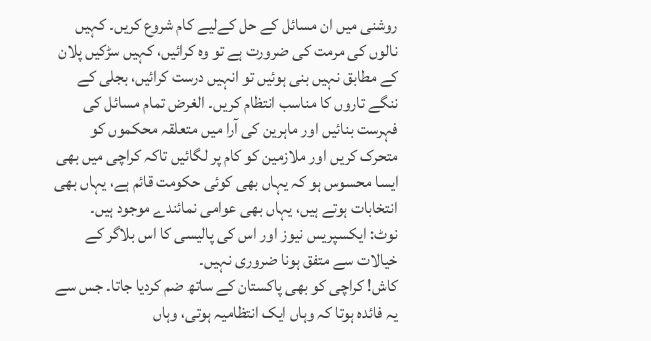روشنی میں ان مسائل کے حل کےلیے کام شروع کریں۔ کہیں نالوں کی مرمت کی ضرورت ہے تو وہ کرائیں، کہیں سڑکیں پلان کے مطابق نہیں بنی ہوئیں تو انہیں درست کرائیں، بجلی کے ننگے تاروں کا مناسب انتظام کریں۔ الغرض تمام مسائل کی فہرست بنائیں اور ماہرین کی آرا میں متعلقہ محکموں کو متحرک کریں اور ملازمین کو کام پر لگائیں تاکہ کراچی میں بھی ایسا محسوس ہو کہ یہاں بھی کوئی حکومت قائم ہے، یہاں بھی انتخابات ہوتے ہیں، یہاں بھی عوامی نمائندے موجود ہیں۔
نوٹ: ایکسپریس نیوز اور اس کی پالیسی کا اس بلاگر کے خیالات سے متفق ہونا ضروری نہیں۔
کاش! کراچی کو بھی پاکستان کے ساتھ ضم کردیا جاتا۔ جس سے یہ فائدہ ہوتا کہ وہاں ایک انتظامیہ ہوتی، وہاں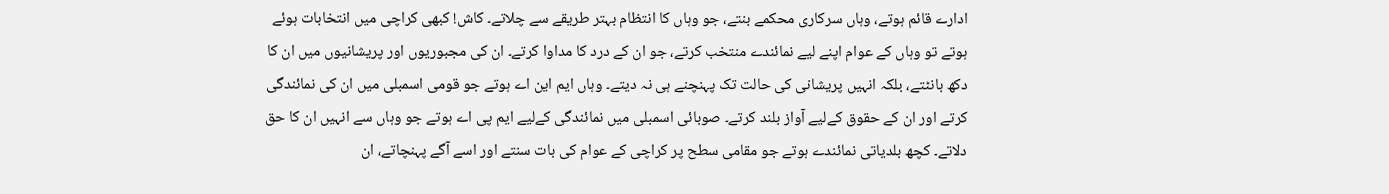ادارے قائم ہوتے، وہاں سرکاری محکمے بنتے، جو وہاں کا انتظام بہتر طریقے سے چلاتے۔ کاش! کبھی کراچی میں انتخابات ہوئے ہوتے تو وہاں کے عوام اپنے لیے نمائندے منتخب کرتے، جو ان کے درد کا مداوا کرتے۔ ان کی مجبوریوں اور پریشانیوں میں ان کا دکھ بانٹتے، بلکہ انہیں پریشانی کی حالت تک پہنچنے ہی نہ دیتے۔ وہاں ایم این اے ہوتے جو قومی اسمبلی میں ان کی نمائندگی کرتے اور ان کے حقوق کےلیے آواز بلند کرتے۔ صوبائی اسمبلی میں نمائندگی کےلیے ایم پی اے ہوتے جو وہاں سے انہیں ان کا حق دلاتے۔ کچھ بلدیاتی نمائندے ہوتے جو مقامی سطح پر کراچی کے عوام کی بات سنتے اور اسے آگے پہنچاتے، ان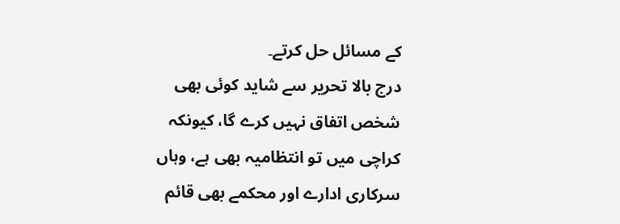کے مسائل حل کرتے۔
درج بالا تحریر سے شاید کوئی بھی شخص اتفاق نہیں کرے گا، کیونکہ کراچی میں تو انتظامیہ بھی ہے، وہاں سرکاری ادارے اور محکمے بھی قائم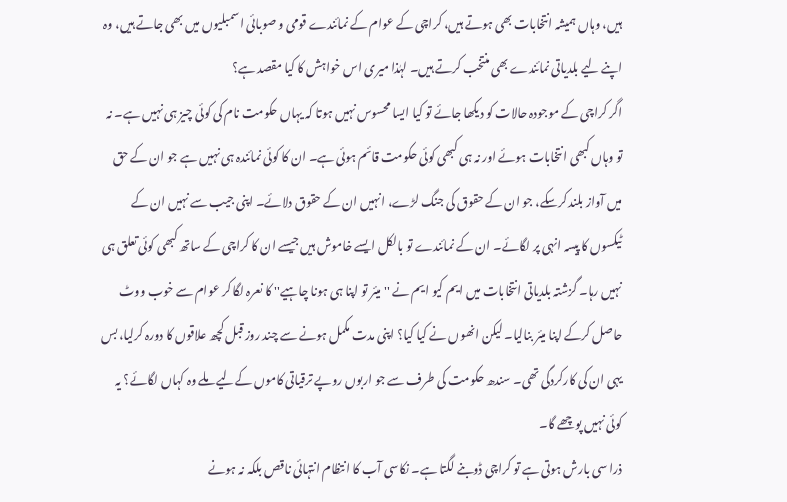ہیں، وہاں ہمیشہ انتخابات بھی ہوتے ہیں، کراچی کے عوام کے نمائندے قومی و صوبائی اسمبلیوں میں بھی جاتے ہیں، وہ اپنے لیے بلدیاتی نمائندے بھی منتخب کرتے ہیں۔ لہٰذا میری اس خواہش کا کیا مقصد ہے؟
اگر کراچی کے موجودہ حالات کو دیکھا جائے تو کیا ایسا محسوس نہیں ہوتا کہ یہاں حکومت نام کی کوئی چیز ہی نہیں ہے۔ نہ تو وہاں کبھی انتخابات ہوئے اور نہ ہی کبھی کوئی حکومت قائم ہوئی ہے۔ ان کا کوئی نمائندہ ہی نہیں ہے جو ان کے حق میں آواز بلند کرسکے، جو ان کے حقوق کی جنگ لڑے، انہیں ان کے حقوق دلائے۔ اپنی جیب سے نہیں ان کے ٹیکسوں کا پیسہ انہی پر لگائے۔ ان کے نمائندے تو بالکل ایسے خاموش ہیں جیسے ان کا کراچی کے ساتھ کبھی کوئی تعلق ہی نہیں رہا۔ گزشتہ بلدیاتی انتخابات میں ایم کیو ایم نے ''میئر تو اپنا ہی ہونا چاہیے'' کا نعرہ لگا کر عوام سے خوب ووٹ حاصل کرکے اپنا میئر بنالیا۔ لیکن انھوں نے کیا کیا؟ اپنی مدت مکمل ہونے سے چند روز قبل کچھ علاقوں کا دورہ کرلیا، بس یہی ان کی کارکردگی تھی۔ سندھ حکومت کی طرف سے جو اربوں روپے ترقیاتی کاموں کےلیے ملے وہ کہاں لگائے؟ یہ کوئی نہیں پوچھے گا۔
ذرا سی بارش ہوتی ہے تو کراچی ڈوبنے لگتا ہے۔ نکاسی آب کا انتظام انتہائی ناقص بلکہ نہ ہونے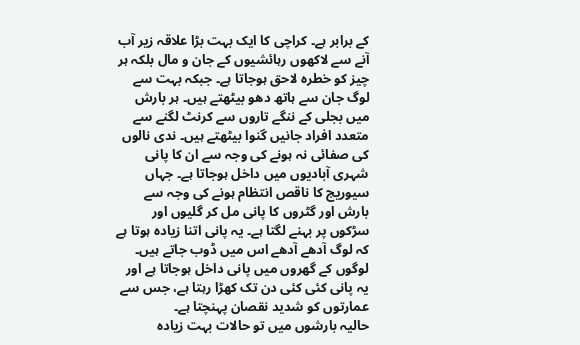کے برابر ہے۔ کراچی کا ایک بہت بڑا علاقہ زیر آب آنے سے لاکھوں رہائشیوں کے جان و مال بلکہ ہر چیز کو خطرہ لاحق ہوجاتا ہے۔ جبکہ بہت سے لوگ جان سے ہاتھ دھو بیٹھتے ہیں۔ ہر بارش میں بجلی کے ننگے تاروں سے کرنٹ لگنے سے متعدد افراد جانیں گنوا بیٹھتے ہیں۔ ندی نالوں کی صفائی نہ ہونے کی وجہ سے ان کا پانی شہری آبادیوں میں داخل ہوجاتا ہے۔ جہاں سیوریج کا ناقص انتظام ہونے کی وجہ سے بارش اور گٹروں کا پانی مل کر گلیوں اور سڑکوں پر بہنے لگتا ہے۔ یہ پانی اتنا زیادہ ہوتا ہے کہ لوگ آدھے آدھے اس میں ڈوب جاتے ہیں۔ لوگوں کے گھروں میں پانی داخل ہوجاتا ہے اور یہ پانی کئی کئی دن تک کھڑا رہتا ہے، جس سے عمارتوں کو شدید نقصان پہنچتا ہے۔
حالیہ بارشوں میں تو حالات بہت زیادہ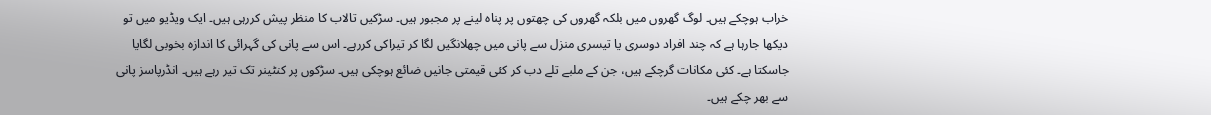خراب ہوچکے ہیں۔ لوگ گھروں میں بلکہ گھروں کی چھتوں پر پناہ لینے پر مجبور ہیں۔ سڑکیں تالاب کا منظر پیش کررہی ہیں۔ ایک ویڈیو میں تو دیکھا جارہا ہے کہ چند افراد دوسری یا تیسری منزل سے پانی میں چھلانگیں لگا کر تیراکی کررہے۔ اس سے پانی کی گہرائی کا اندازہ بخوبی لگایا جاسکتا ہے۔ کئی مکانات گرچکے ہیں، جن کے ملبے تلے دب کر کئی قیمتی جانیں ضائع ہوچکی ہیں۔ سڑکوں پر کنٹینر تک تیر رہے ہیں۔ انڈرپاسز پانی سے بھر چکے ہیں۔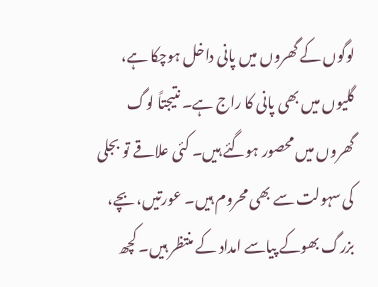لوگوں کے گھروں میں پانی داخل ہوچکا ہے، گلیوں میں بھی پانی کا راج ہے۔ نتیجتاً لوگ گھروں میں محصور ہوگئے ہیں۔ کئی علاقے تو بجلی کی سہولت سے بھی محروم ہیں۔ عورتیں، بچے، بزرگ بھوکے پیاسے امداد کے منتظر ہیں۔ کچھ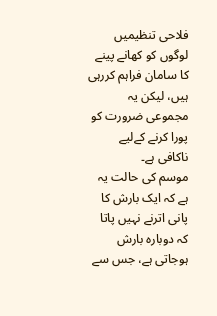فلاحی تنظیمیں لوگوں کو کھانے پینے کا سامان فراہم کررہی ہیں، لیکن یہ مجموعی ضرورت کو پورا کرنے کےلیے ناکافی ہے۔
موسم کی حالت یہ ہے کہ ایک بارش کا پانی اترنے نہیں پاتا کہ دوبارہ بارش ہوجاتی ہے، جس سے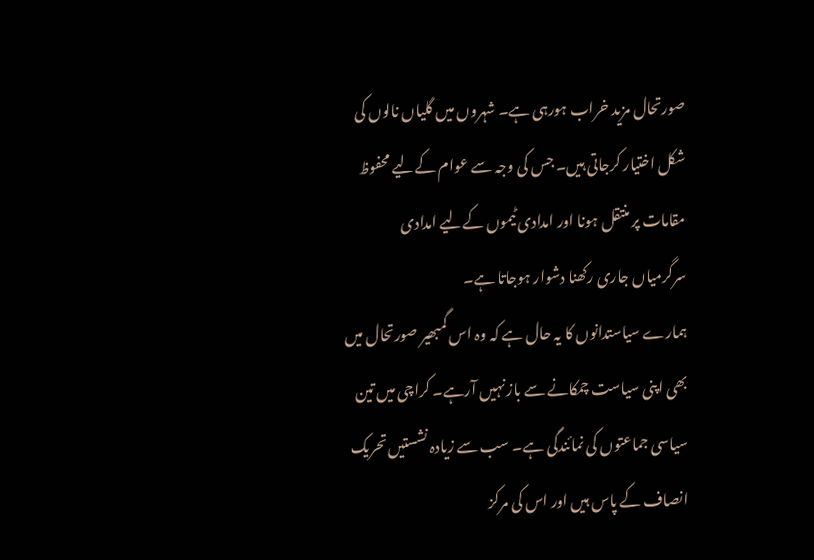صورتحال مزید خراب ہورہی ہے۔ شہروں میں گلیاں نالوں کی شکل اختیار کرجاتی ہیں۔ جس کی وجہ سے عوام کےلیے محفوظ مقامات پر منتقل ہونا اور امدادی ٹیموں کےلیے امدادی سرگرمیاں جاری رکھنا دشوار ہوجاتا ہے۔
ہمارے سیاستدانوں کا یہ حال ہے کہ وہ اس گمبھیر صورتحال میں بھی اپنی سیاست چمکانے سے باز نہیں آرہے۔ کراچی میں تین سیاسی جماعتوں کی نمائندگی ہے۔ سب سے زیادہ نشستیں تحریک انصاف کے پاس ہیں اور اس کی مرکز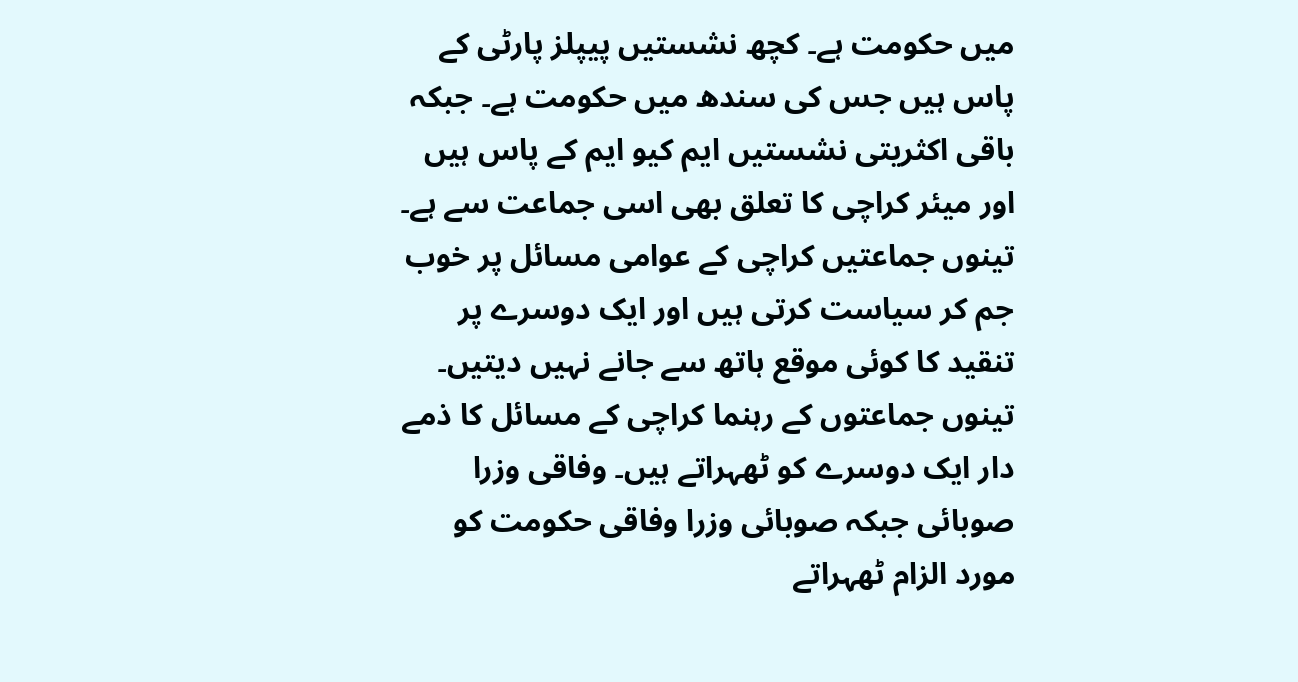میں حکومت ہے۔ کچھ نشستیں پیپلز پارٹی کے پاس ہیں جس کی سندھ میں حکومت ہے۔ جبکہ باقی اکثریتی نشستیں ایم کیو ایم کے پاس ہیں اور میئر کراچی کا تعلق بھی اسی جماعت سے ہے۔
تینوں جماعتیں کراچی کے عوامی مسائل پر خوب جم کر سیاست کرتی ہیں اور ایک دوسرے پر تنقید کا کوئی موقع ہاتھ سے جانے نہیں دیتیں۔ تینوں جماعتوں کے رہنما کراچی کے مسائل کا ذمے دار ایک دوسرے کو ٹھہراتے ہیں۔ وفاقی وزرا صوبائی جبکہ صوبائی وزرا وفاقی حکومت کو مورد الزام ٹھہراتے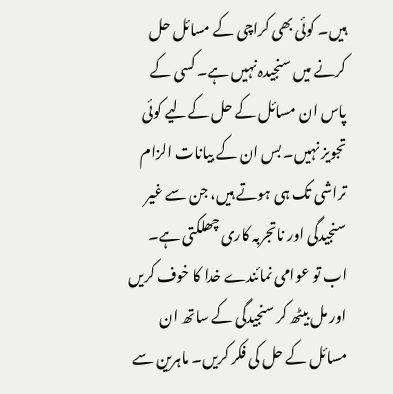ہیں۔ کوئی بھی کراچی کے مسائل حل کرنے میں سنجیدہ نہیں ہے۔ کسی کے پاس ان مسائل کے حل کےلیے کوئی تجویز نہیں۔ بس ان کے بیانات الزام تراشی تک ہی ہوتے ہیں، جن سے غیر سنجیدگی اور ناتجربہ کاری چھلکتی ہے۔
اب تو عوامی نمائندے خدا کا خوف کریں اور مل بیٹھ کر سنجیدگی کے ساتھ ان مسائل کے حل کی فکر کریں۔ ماہرین سے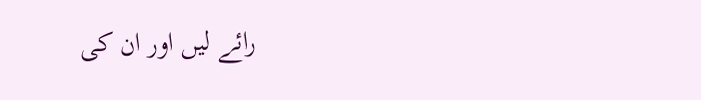رائے لیں اور ان کی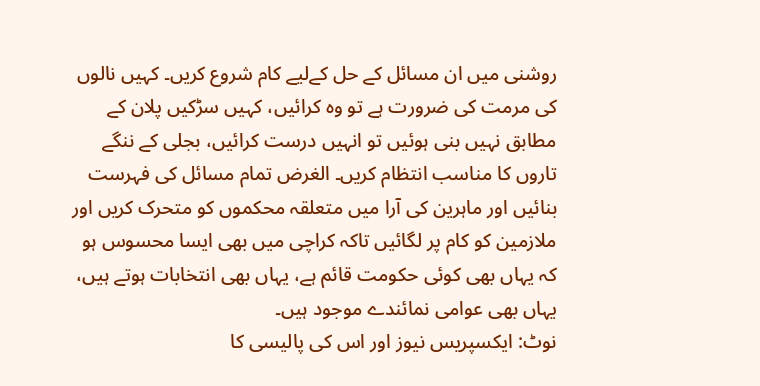روشنی میں ان مسائل کے حل کےلیے کام شروع کریں۔ کہیں نالوں کی مرمت کی ضرورت ہے تو وہ کرائیں، کہیں سڑکیں پلان کے مطابق نہیں بنی ہوئیں تو انہیں درست کرائیں، بجلی کے ننگے تاروں کا مناسب انتظام کریں۔ الغرض تمام مسائل کی فہرست بنائیں اور ماہرین کی آرا میں متعلقہ محکموں کو متحرک کریں اور ملازمین کو کام پر لگائیں تاکہ کراچی میں بھی ایسا محسوس ہو کہ یہاں بھی کوئی حکومت قائم ہے، یہاں بھی انتخابات ہوتے ہیں، یہاں بھی عوامی نمائندے موجود ہیں۔
نوٹ: ایکسپریس نیوز اور اس کی پالیسی کا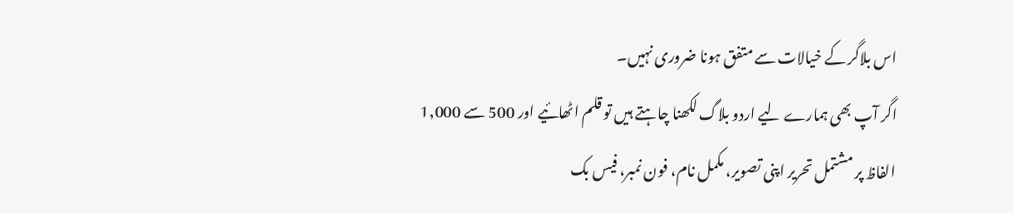اس بلاگر کے خیالات سے متفق ہونا ضروری نہیں۔
اگر آپ بھی ہمارے لیے اردو بلاگ لکھنا چاہتے ہیں تو قلم اٹھائیے اور 500 سے 1,000 الفاظ پر مشتمل تحریر اپنی تصویر، مکمل نام، فون نمبر، فیس بک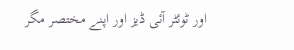اور ٹوئٹر آئی ڈیز اور اپنے مختصر مگر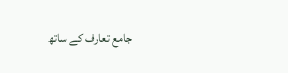جامع تعارف کے ساتھ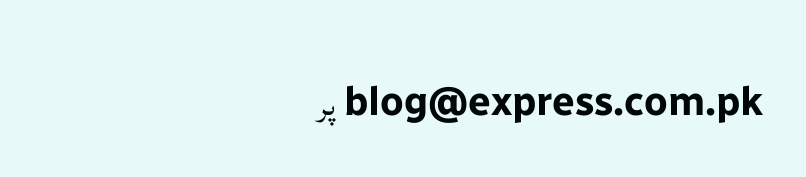blog@express.com.pk پر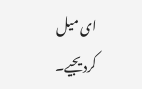ای میل کردیجیے۔